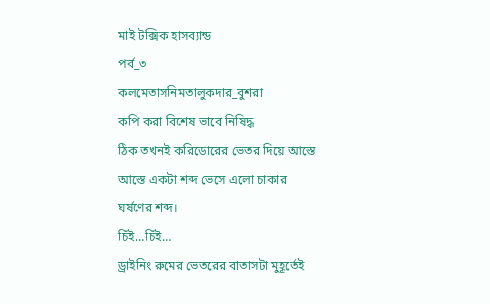মাই টক্সিক হাসব্যান্ড
পর্ব_৩
কলমেতাসনিমতালুকদার_বুশরা
কপি করা বিশেষ ভাবে নিষিদ্ধ
ঠিক তখনই করিডোরের ভেতর দিয়ে আস্তে আস্তে একটা শব্দ ভেসে এলো চাকার ঘর্ষণের শব্দ।
চিঁই…চিঁই…
ড্রাইনিং রুমের ভেতরের বাতাসটা মুহূর্তেই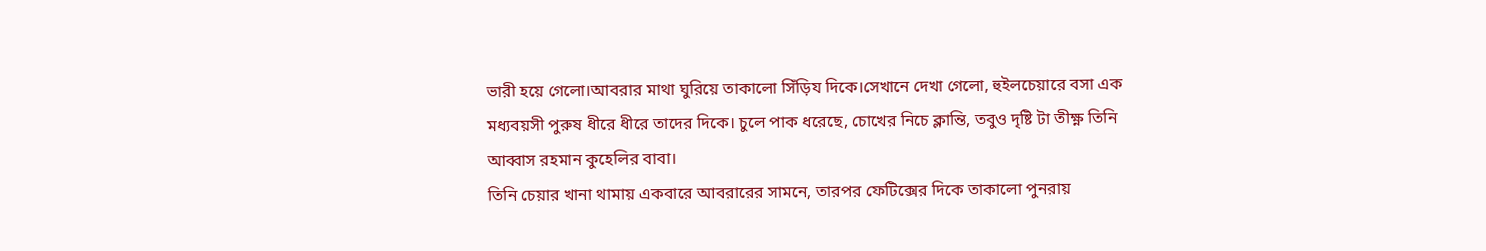ভারী হয়ে গেলো।আবরার মাথা ঘুরিয়ে তাকালো সিঁড়িয দিকে।সেখানে দেখা গেলো, হুইলচেয়ারে বসা এক মধ্যবয়সী পুরুষ ধীরে ধীরে তাদের দিকে। চুলে পাক ধরেছে, চোখের নিচে ক্লান্তি, তবুও দৃষ্টি টা তীক্ষ্ণ তিনি আব্বাস রহমান কুহেলির বাবা।
তিনি চেয়ার খানা থামায় একবারে আবরারের সামনে, তারপর ফেটিক্সের দিকে তাকালো পুনরায়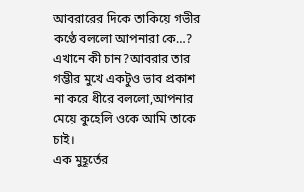আবরারের দিকে তাকিয়ে গভীর কণ্ঠে বললো আপনারা কে…? এখানে কী চান?আবরার তার গম্ভীর মুখে একটুও ভাব প্রকাশ না করে ধীরে বললো,আপনার মেয়ে কুহেলি ওকে আমি তাকে চাই।
এক মুহূর্তের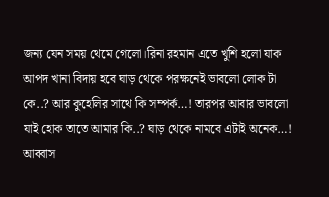জন্য যেন সময় থেমে গেলো।রিনা রহমান এতে খুশি হলো যাক আপদ খানা বিদায় হবে ঘাড় থেকে পরক্ষনেই ভাবলো লোক টা কে..? আর কুহেলির সাথে কি সম্পর্ক…! তারপর আবার ভাবলো যাই হোক তাতে আমার কি..? ঘাড় থেকে নামবে এটাই অনেক…! আব্বাস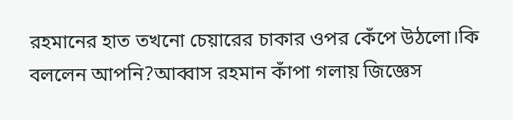রহমানের হাত তখনো চেয়ারের চাকার ওপর কেঁপে উঠলো।কি বললেন আপনি?আব্বাস রহমান কাঁপা গলায় জিজ্ঞেস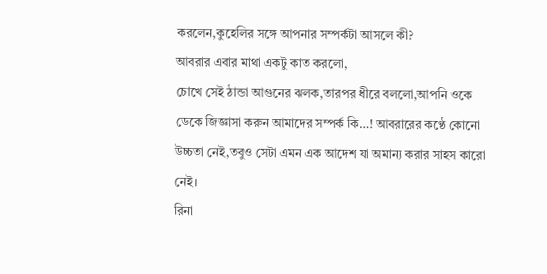করলেন,কুহেলির সঙ্গে আপনার সম্পর্কটা আসলে কী?
আবরার এবার মাথা একটু কাত করলো,
চোখে সেই ঠান্ডা আগুনের ঝলক,তারপর ধীরে বললো,আপনি ওকে ডেকে জিজ্ঞাসা করুন আমাদের সম্পর্ক কি…! আবরারের কণ্ঠে কোনো উচ্চতা নেই,তবুও সেটা এমন এক আদেশ যা অমান্য করার সাহস কারো নেই।
রিনা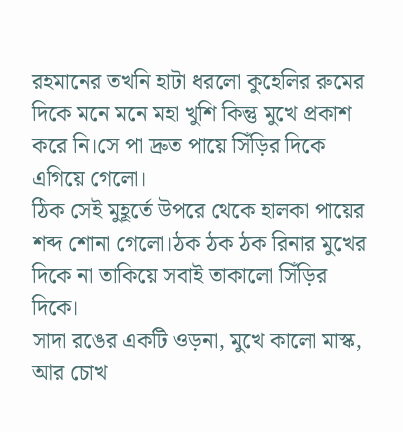রহমানের তখনি হাটা ধরলো কুহেলির রুমের দিকে মনে মনে মহা খুশি কিন্তু মুখে প্রকাশ করে নি।সে পা দ্রুত পায়ে সিঁড়ির দিকে এগিয়ে গেলো।
ঠিক সেই মুহূর্তে উপরে থেকে হালকা পায়ের শব্দ শোনা গেলো।ঠক ঠক ঠক রিনার মুখের দিকে না তাকিয়ে সবাই তাকালো সিঁড়ির দিকে।
সাদা রঙের একটি ওড়না, মুখে কালো মাস্ক,
আর চোখ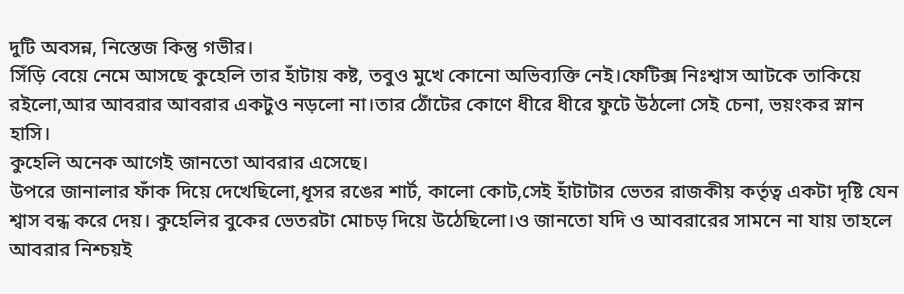দুটি অবসন্ন, নিস্তেজ কিন্তু গভীর।
সিঁড়ি বেয়ে নেমে আসছে কুহেলি তার হাঁটায় কষ্ট, তবুও মুখে কোনো অভিব্যক্তি নেই।ফেটিক্স নিঃশ্বাস আটকে তাকিয়ে রইলো,আর আবরার আবরার একটুও নড়লো না।তার ঠোঁটের কোণে ধীরে ধীরে ফুটে উঠলো সেই চেনা, ভয়ংকর স্নান হাসি।
কুহেলি অনেক আগেই জানতো আবরার এসেছে।
উপরে জানালার ফাঁক দিয়ে দেখেছিলো,ধূসর রঙের শার্ট, কালো কোট,সেই হাঁটাটার ভেতর রাজকীয় কর্তৃত্ব একটা দৃষ্টি যেন শ্বাস বন্ধ করে দেয়। কুহেলির বুকের ভেতরটা মোচড় দিয়ে উঠেছিলো।ও জানতো যদি ও আবরারের সামনে না যায় তাহলে আবরার নিশ্চয়ই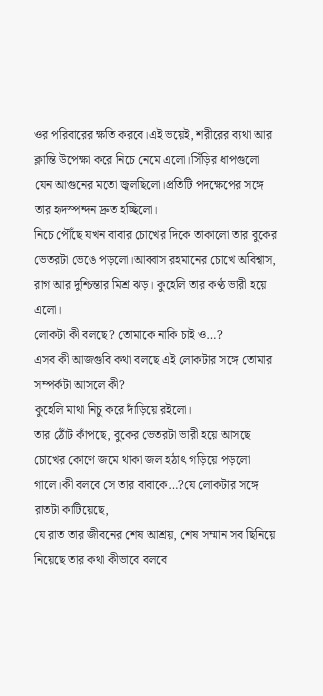ওর পরিবারের ক্ষতি করবে।এই ভয়েই, শরীরের ব্যথা আর ক্লান্তি উপেক্ষা করে নিচে নেমে এলো।সিঁড়ির ধাপগুলো যেন আগুনের মতো জ্বলছিলো।প্রতিটি পদক্ষেপের সঙ্গে তার হৃদস্পন্দন দ্রুত হচ্ছিলো।
নিচে পৌঁছে যখন বাবার চোখের দিকে তাকালো তার বুকের ভেতরটা ভেঙে পড়লো।আব্বাস রহমানের চোখে অবিশ্বাস, রাগ আর দুশ্চিন্তার মিশ্র ঝড়। কুহেলি তার কণ্ঠ ভারী হয়ে এলো।
লোকটা কী বলছে? তোমাকে নাকি চাই ও…?
এসব কী আজগুবি কথা বলছে এই লোকটার সঙ্গে তোমার সম্পর্কটা আসলে কী?
কুহেলি মাথা নিচু করে দাঁড়িয়ে রইলো।
তার ঠোঁট কাঁপছে, বুকের ভেতরটা ভারী হয়ে আসছে চোখের কোণে জমে থাকা জল হঠাৎ গড়িয়ে পড়লো গালে।কী বলবে সে তার বাবাকে…?যে লোকটার সঙ্গে রাতটা কাটিয়েছে,
যে রাত তার জীবনের শেষ আশ্রয়, শেষ সম্মান সব ছিনিয়ে নিয়েছে তার কথা কীভাবে বলবে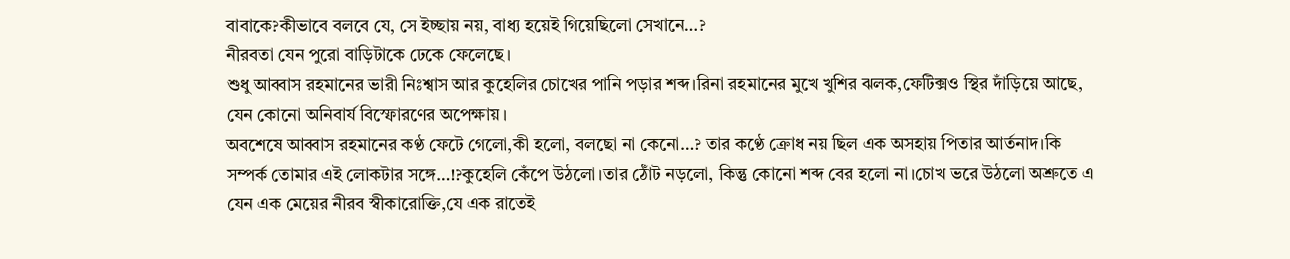বাবাকে?কীভাবে বলবে যে, সে ইচ্ছায় নয়, বাধ্য হয়েই গিয়েছিলো সেখানে…?
নীরবতা যেন পুরো বাড়িটাকে ঢেকে ফেলেছে।
শুধু আব্বাস রহমানের ভারী নিঃশ্বাস আর কুহেলির চোখের পানি পড়ার শব্দ।রিনা রহমানের মুখে খুশির ঝলক,ফেটিক্সও স্থির দাঁড়িয়ে আছে, যেন কোনো অনিবার্য বিস্ফোরণের অপেক্ষায়।
অবশেষে আব্বাস রহমানের কণ্ঠ ফেটে গেলো,কী হলো, বলছো না কেনো…? তার কণ্ঠে ক্রোধ নয় ছিল এক অসহায় পিতার আর্তনাদ।কি সম্পর্ক তোমার এই লোকটার সঙ্গে…!?কুহেলি কেঁপে উঠলো।তার ঠোঁট নড়লো, কিন্তু কোনো শব্দ বের হলো না।চোখ ভরে উঠলো অশ্রুতে এ যেন এক মেয়ের নীরব স্বীকারোক্তি,যে এক রাতেই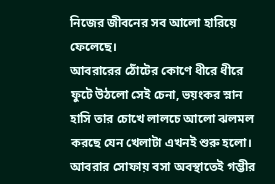নিজের জীবনের সব আলো হারিয়ে ফেলেছে।
আবরারের ঠোঁটের কোণে ধীরে ধীরে ফুটে উঠলো সেই চেনা, ভয়ংকর স্নান হাসি তার চোখে লালচে আলো ঝলমল করছে যেন খেলাটা এখনই শুরু হলো। আবরার সোফায় বসা অবস্থাতেই গম্ভীর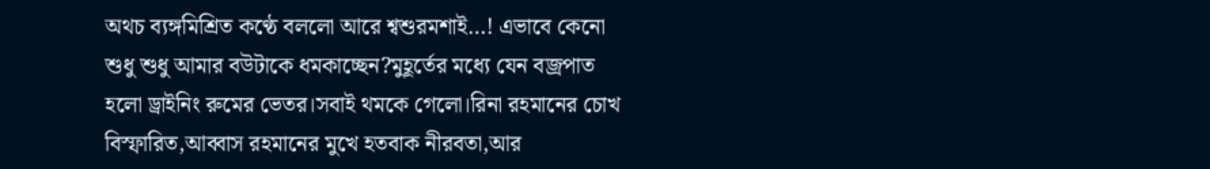অথচ ব্যঙ্গমিশ্রিত কণ্ঠে বললো আরে শ্বশুরমশাই…! এভাবে কেনো শুধু শুধু আমার বউটাকে ধমকাচ্ছেন?মুহূর্তের মধ্যে যেন বজ্রপাত হলো ড্রাইনিং রুমের ভেতর।সবাই থমকে গেলো।রিনা রহমানের চোখ বিস্ফারিত,আব্বাস রহমানের মুখে হতবাক নীরবতা,আর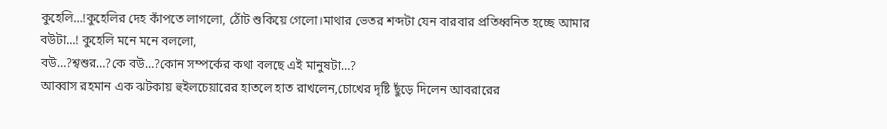কুহেলি…!কুহেলির দেহ কাঁপতে লাগলো, ঠোঁট শুকিয়ে গেলো।মাথার ভেতর শব্দটা যেন বারবার প্রতিধ্বনিত হচ্ছে আমার বউটা…! কুহেলি মনে মনে বললো,
বউ…?শ্বশুর…?কে বউ…?কোন সম্পর্কের কথা বলছে এই মানুষটা…?
আব্বাস রহমান এক ঝটকায় হুইলচেয়ারের হাতলে হাত রাখলেন,চোখের দৃষ্টি ছুঁড়ে দিলেন আবরারের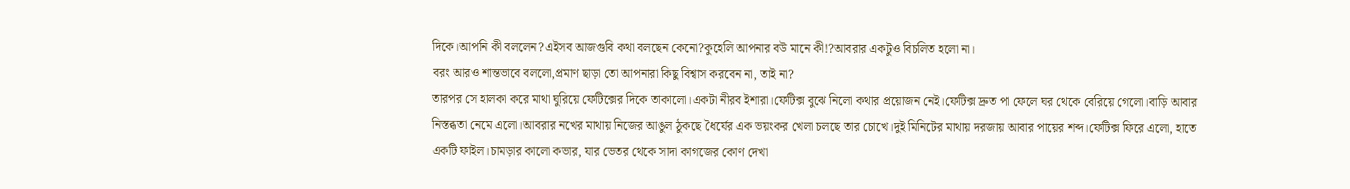দিকে।আপনি কী বললেন?এইসব আজগুবি কথা বলছেন কেনো?কুহেলি আপনার বউ মানে কী!?আবরার একটুও বিচলিত হলো না।
বরং আরও শান্তভাবে বললো,প্রমাণ ছাড়া তো আপনারা কিছু বিশ্বাস করবেন না, তাই না?
তারপর সে হালকা করে মাথা ঘুরিয়ে ফেটিক্সের দিকে তাকালো।একটা নীরব ইশারা।ফেটিক্স বুঝে নিলো কথার প্রয়োজন নেই।ফেটিক্স দ্রুত পা ফেলে ঘর থেকে বেরিয়ে গেলো।বাড়ি আবার নিস্তব্ধতা নেমে এলো।আবরার নখের মাথায় নিজের আঙুল ঠুকছে ধৈর্যের এক ভয়ংকর খেলা চলছে তার চোখে।দুই মিনিটের মাথায় দরজায় আবার পায়ের শব্দ।ফেটিক্স ফিরে এলো, হাতে একটি ফাইল।চামড়ার কালো কভার, যার ভেতর থেকে সাদা কাগজের কোণ দেখা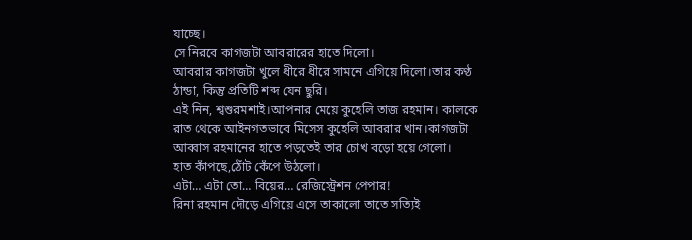যাচ্ছে।
সে নিরবে কাগজটা আবরারের হাতে দিলো।
আবরার কাগজটা খুলে ধীরে ধীরে সামনে এগিয়ে দিলো।তার কণ্ঠ ঠান্ডা, কিন্তু প্রতিটি শব্দ যেন ছুরি।
এই নিন, শ্বশুরমশাই।আপনার মেয়ে কুহেলি তাজ রহমান। কালকে রাত থেকে আইনগতভাবে মিসেস কুহেলি আবরার খান।কাগজটা আব্বাস রহমানের হাতে পড়তেই তার চোখ বড়ো হয়ে গেলো।
হাত কাঁপছে,ঠোঁট কেঁপে উঠলো।
এটা… এটা তো… বিয়ের… রেজিস্ট্রেশন পেপার!
রিনা রহমান দৌড়ে এগিয়ে এসে তাকালো তাতে সত্যিই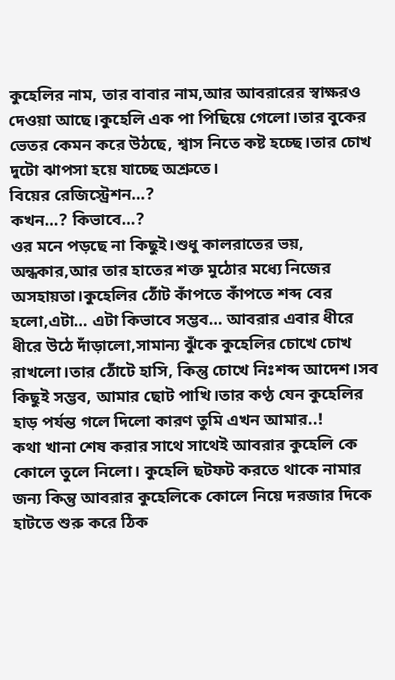কুহেলির নাম, তার বাবার নাম,আর আবরারের স্বাক্ষরও দেওয়া আছে।কুহেলি এক পা পিছিয়ে গেলো।তার বুকের ভেতর কেমন করে উঠছে, শ্বাস নিতে কষ্ট হচ্ছে।তার চোখ দুটো ঝাপসা হয়ে যাচ্ছে অশ্রুতে।
বিয়ের রেজিস্ট্রেশন…?
কখন…? কিভাবে…?
ওর মনে পড়ছে না কিছুই।শুধু কালরাতের ভয়, অন্ধকার,আর তার হাতের শক্ত মুঠোর মধ্যে নিজের অসহায়তা।কুহেলির ঠোঁট কাঁপতে কাঁপতে শব্দ বের হলো,এটা… এটা কিভাবে সম্ভব… আবরার এবার ধীরে ধীরে উঠে দাঁড়ালো,সামান্য ঝুঁকে কুহেলির চোখে চোখ রাখলো।তার ঠোঁটে হাসি, কিন্তু চোখে নিঃশব্দ আদেশ।সব কিছুই সম্ভব, আমার ছোট পাখি।তার কণ্ঠ যেন কুহেলির হাড় পর্যন্ত গলে দিলো কারণ তুমি এখন আমার..!
কথা খানা শেষ করার সাথে সাথেই আবরার কুহেলি কে কোলে তুলে নিলো। কুহেলি ছটফট করতে থাকে নামার জন্য কিন্তু আবরার কুহেলিকে কোলে নিয়ে দরজার দিকে হাটতে শুরু করে ঠিক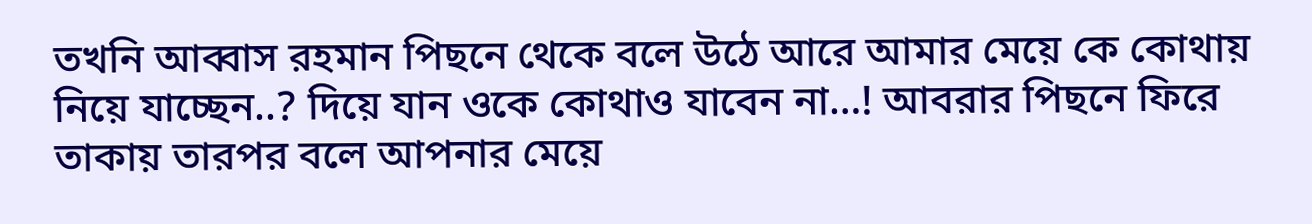তখনি আব্বাস রহমান পিছনে থেকে বলে উঠে আরে আমার মেয়ে কে কোথায় নিয়ে যাচ্ছেন..? দিয়ে যান ওকে কোথাও যাবেন না…! আবরার পিছনে ফিরে তাকায় তারপর বলে আপনার মেয়ে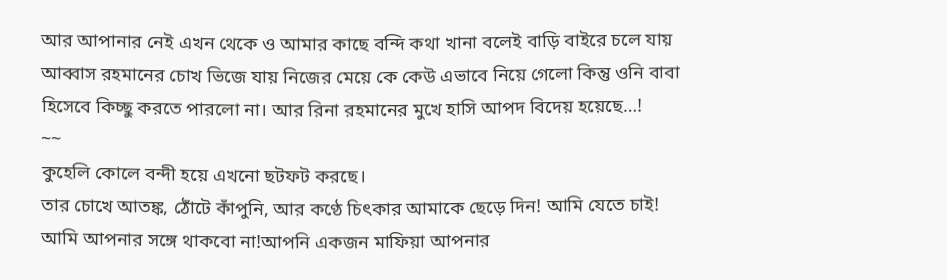আর আপানার নেই এখন থেকে ও আমার কাছে বন্দি কথা খানা বলেই বাড়ি বাইরে চলে যায় আব্বাস রহমানের চোখ ভিজে যায় নিজের মেয়ে কে কেউ এভাবে নিয়ে গেলো কিন্তু ওনি বাবা হিসেবে কিচ্ছু করতে পারলো না। আর রিনা রহমানের মুখে হাসি আপদ বিদেয় হয়েছে…!
~~
কুহেলি কোলে বন্দী হয়ে এখনো ছটফট করছে।
তার চোখে আতঙ্ক, ঠোঁটে কাঁপুনি, আর কণ্ঠে চিৎকার আমাকে ছেড়ে দিন! আমি যেতে চাই!
আমি আপনার সঙ্গে থাকবো না!আপনি একজন মাফিয়া আপনার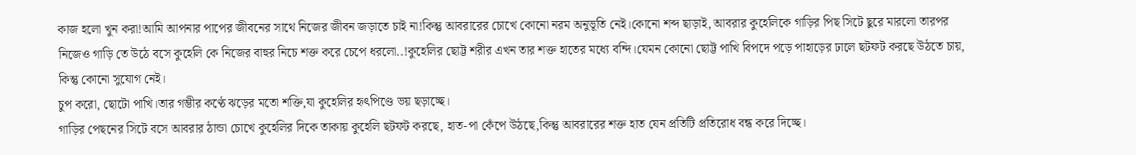কাজ হলো খুন করা!আমি আপনার পাপের জীবনের সাথে নিজের জীবন জড়াতে চাই না!কিন্তু আবরারের চোখে কোনো নরম অনুভূতি নেই।কোনো শব্দ ছাড়াই, আবরার কুহেলিকে গাড়ির পিছ সিটে ছুরে মারলো তারপর নিজেও গাড়ি তে উঠে বসে কুহেলি কে নিজের বাহুর নিচে শক্ত করে চেপে ধরলো..!কুহেলির ছোট্ট শরীর এখন তার শক্ত হাতের মধ্যে বন্দি।যেমন কোনো ছোট্ট পাখি বিপদে পড়ে পাহাড়ের ঢালে ছটফট করছে উঠতে চায়, কিন্তু কোনো সুযোগ নেই।
চুপ করো, ছোটো পাখি।তার গম্ভীর কণ্ঠে ঝড়ের মতো শক্তি,যা কুহেলির হৃৎপিণ্ডে ভয় ছড়াচ্ছে।
গাড়ির পেছনের সিটে বসে আবরার ঠান্ডা চোখে কুহেলির দিকে তাকায় কুহেলি ছটফট করছে, হাত-পা কেঁপে উঠছে,কিন্তু আবরারের শক্ত হাত যেন প্রতিটি প্রতিরোধ বন্ধ করে দিচ্ছে।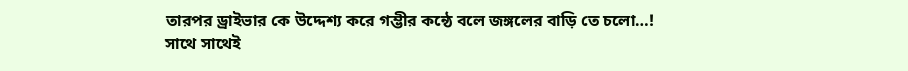তারপর ড্রাইভার কে উদ্দেশ্য করে গম্ভীর কন্ঠে বলে জঙ্গলের বাড়ি তে চলো…!
সাথে সাথেই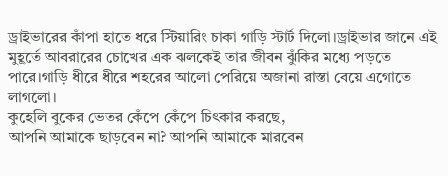ড্রাইভারের কাঁপা হাতে ধরে স্টিয়ারিং চাকা গাড়ি স্টার্ট দিলো।ড্রাইভার জানে এই মুহূর্তে আবরারের চোখের এক ঝলকেই তার জীবন ঝুঁকির মধ্যে পড়তে পারে।গাড়ি ধীরে ধীরে শহরের আলো পেরিয়ে অজানা রাস্তা বেয়ে এগোতে লাগলো।
কুহেলি বুকের ভেতর কেঁপে কেঁপে চিৎকার করছে,
আপনি আমাকে ছাড়বেন না? আপনি আমাকে মারবেন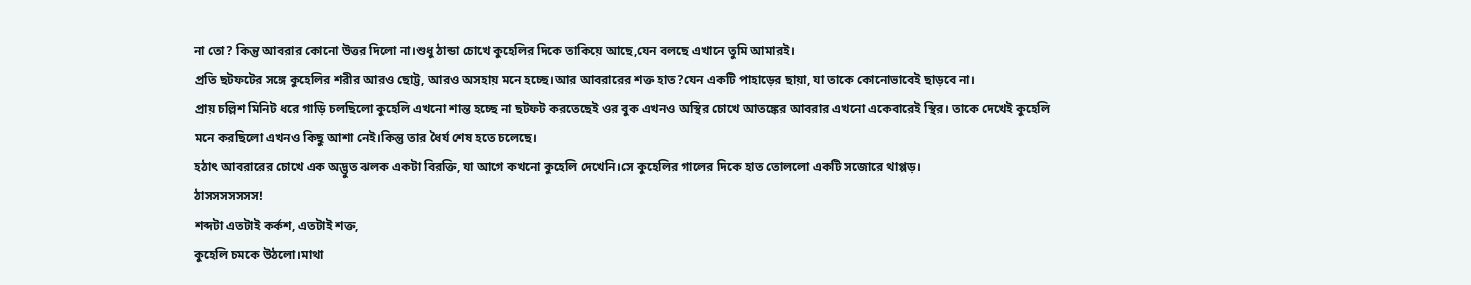না তো? কিন্তু আবরার কোনো উত্তর দিলো না।শুধু ঠান্ডা চোখে কুহেলির দিকে তাকিয়ে আছে,যেন বলছে এখানে তুমি আমারই।
প্রতি ছটফটের সঙ্গে কুহেলির শরীর আরও ছোট্ট, আরও অসহায় মনে হচ্ছে।আর আবরারের শক্ত হাত?যেন একটি পাহাড়ের ছায়া, যা তাকে কোনোভাবেই ছাড়বে না।
প্রায় চল্লিশ মিনিট ধরে গাড়ি চলছিলো কুহেলি এখনো শান্ত হচ্ছে না ছটফট করতেছেই ওর বুক এখনও অস্থির চোখে আতঙ্কের আবরার এখনো একেবারেই স্থির। তাকে দেখেই কুহেলি মনে করছিলো এখনও কিছু আশা নেই।কিন্তু তার ধৈর্য শেষ হতে চলেছে।
হঠাৎ আবরারের চোখে এক অদ্ভুত ঝলক একটা বিরক্তি, যা আগে কখনো কুহেলি দেখেনি।সে কুহেলির গালের দিকে হাত তোললো একটি সজোরে থাপ্পড়।
ঠাসসসসসসস!
শব্দটা এতটাই কর্কশ, এতটাই শক্ত,
কুহেলি চমকে উঠলো।মাথা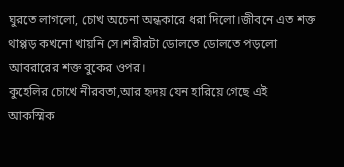ঘুরতে লাগলো, চোখ অচেনা অন্ধকারে ধরা দিলো।জীবনে এত শক্ত থাপ্পড় কখনো খায়নি সে।শরীরটা ডোলতে ডোলতে পড়লো আবরারের শক্ত বুকের ওপর।
কুহেলির চোখে নীরবতা,আর হৃদয় যেন হারিয়ে গেছে এই আকস্মিক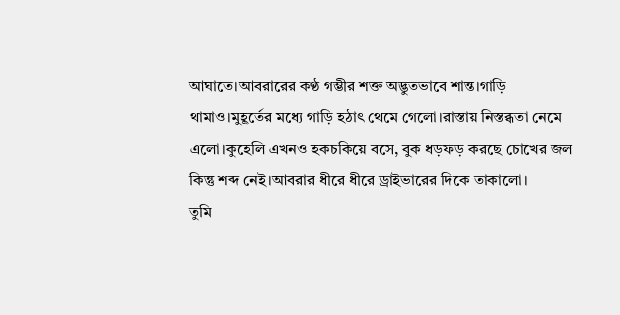আঘাতে।আবরারের কণ্ঠ গম্ভীর শক্ত অদ্ভুতভাবে শান্ত।গাড়ি থামাও।মুহূর্তের মধ্যে গাড়ি হঠাৎ থেমে গেলো।রাস্তায় নিস্তব্ধতা নেমে এলো।কুহেলি এখনও হকচকিয়ে বসে, বুক ধড়ফড় করছে চোখের জল কিন্তু শব্দ নেই।আবরার ধীরে ধীরে ড্রাইভারের দিকে তাকালো।
তুমি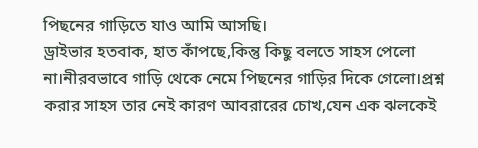পিছনের গাড়িতে যাও আমি আসছি।
ড্রাইভার হতবাক, হাত কাঁপছে,কিন্তু কিছু বলতে সাহস পেলো না।নীরবভাবে গাড়ি থেকে নেমে পিছনের গাড়ির দিকে গেলো।প্রশ্ন করার সাহস তার নেই কারণ আবরারের চোখ,যেন এক ঝলকেই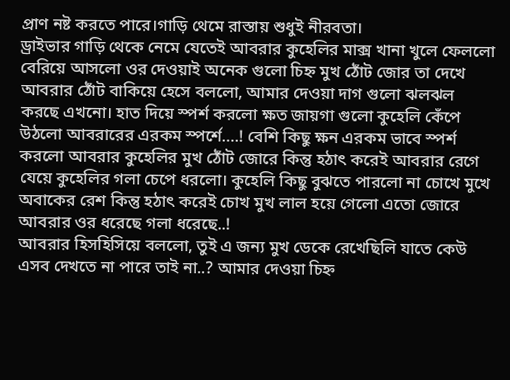প্রাণ নষ্ট করতে পারে।গাড়ি থেমে রাস্তায় শুধুই নীরবতা।
ড্রাইভার গাড়ি থেকে নেমে যেতেই আবরার কুহেলির মাক্স খানা খুলে ফেললো বেরিয়ে আসলো ওর দেওয়াই অনেক গুলো চিহ্ন মুখ ঠোঁট জোর তা দেখে আবরার ঠোঁট বাকিয়ে হেসে বললো, আমার দেওয়া দাগ গুলো ঝলঝল করছে এখনো। হাত দিয়ে স্পর্শ করলো ক্ষত জায়গা গুলো কুহেলি কেঁপে উঠলো আবরারের এরকম স্পর্শে….! বেশি কিছু ক্ষন এরকম ভাবে স্পর্শ করলো আবরার কুহেলির মুখ ঠোঁট জোরে কিন্তু হঠাৎ করেই আবরার রেগে যেয়ে কুহেলির গলা চেপে ধরলো। কুহেলি কিছু বুঝতে পারলো না চোখে মুখে অবাকের রেশ কিন্তু হঠাৎ করেই চোখ মুখ লাল হয়ে গেলো এতো জোরে আবরার ওর ধরেছে গলা ধরেছে..!
আবরার হিসহিসিয়ে বললো, তুই এ জন্য মুখ ডেকে রেখেছিলি যাতে কেউ এসব দেখতে না পারে তাই না..? আমার দেওয়া চিহ্ন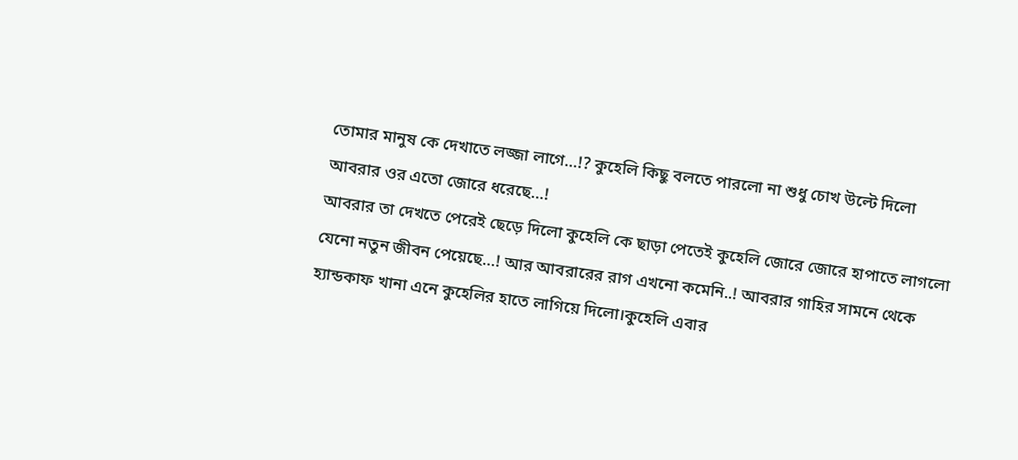তোমার মানুষ কে দেখাতে লজ্জা লাগে…!? কুহেলি কিছু বলতে পারলো না শুধু চোখ উল্টে দিলো আবরার ওর এতো জোরে ধরেছে…!
আবরার তা দেখতে পেরেই ছেড়ে দিলো কুহেলি কে ছাড়া পেতেই কুহেলি জোরে জোরে হাপাতে লাগলো যেনো নতুন জীবন পেয়েছে…! আর আবরারের রাগ এখনো কমেনি..! আবরার গাহির সামনে থেকে হ্যান্ডকাফ খানা এনে কুহেলির হাতে লাগিয়ে দিলো।কুহেলি এবার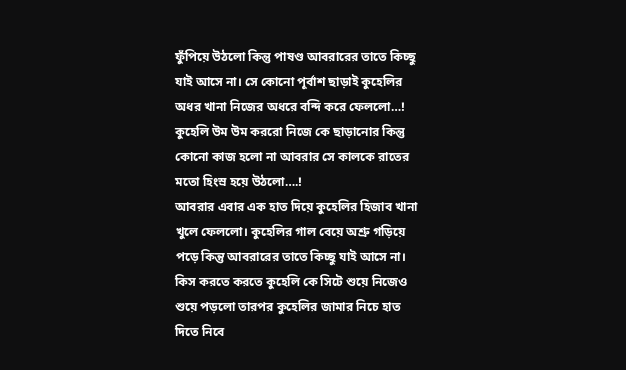ফুঁপিয়ে উঠলো কিন্তু পাষণ্ড আবরারের তাতে কিচ্ছু যাই আসে না। সে কোনো পূর্বাশ ছাড়াই কুহেলির অধর খানা নিজের অধরে বন্দি করে ফেললো…! কুহেলি উম উম কররো নিজে কে ছাড়ানোর কিন্তু কোনো কাজ হলো না আবরার সে কালকে রাতের মতো হিংস্র হয়ে উঠলো….!
আবরার এবার এক হাত দিয়ে কুহেলির হিজাব খানা খুলে ফেললো। কুহেলির গাল বেয়ে অশ্রু গড়িয়ে পড়ে কিন্তু আবরারের তাতে কিচ্ছু যাই আসে না। কিস করতে করতে কুহেলি কে সিটে শুয়ে নিজেও শুয়ে পড়লো তারপর কুহেলির জামার নিচে হাত দিতে নিবে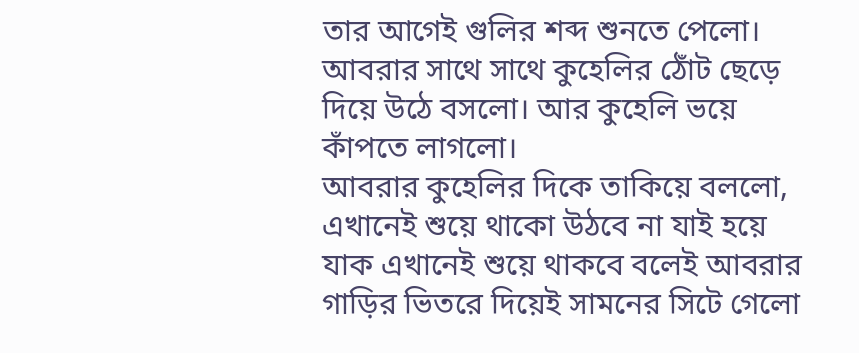তার আগেই গুলির শব্দ শুনতে পেলো। আবরার সাথে সাথে কুহেলির ঠোঁট ছেড়ে দিয়ে উঠে বসলো। আর কুহেলি ভয়ে কাঁপতে লাগলো।
আবরার কুহেলির দিকে তাকিয়ে বললো, এখানেই শুয়ে থাকো উঠবে না যাই হয়ে যাক এখানেই শুয়ে থাকবে বলেই আবরার গাড়ির ভিতরে দিয়েই সামনের সিটে গেলো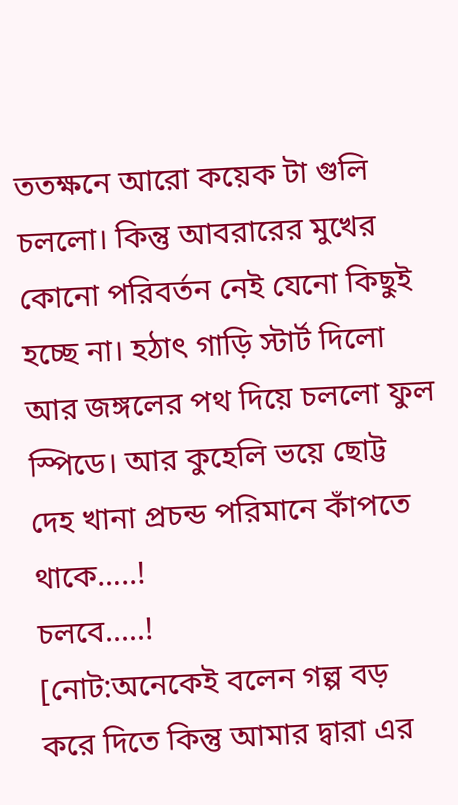ততক্ষনে আরো কয়েক টা গুলি চললো। কিন্তু আবরারের মুখের কোনো পরিবর্তন নেই যেনো কিছুই হচ্ছে না। হঠাৎ গাড়ি স্টার্ট দিলো আর জঙ্গলের পথ দিয়ে চললো ফুল স্পিডে। আর কুহেলি ভয়ে ছোট্ট দেহ খানা প্রচন্ড পরিমানে কাঁপতে থাকে…..!
চলবে.....!
[নোট:অনেকেই বলেন গল্প বড় করে দিতে কিন্তু আমার দ্বারা এর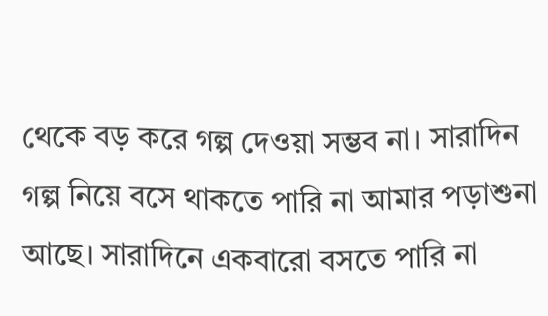থেকে বড় করে গল্প দেওয়া সম্ভব না। সারাদিন গল্প নিয়ে বসে থাকতে পারি না আমার পড়াশুনা আছে। সারাদিনে একবারো বসতে পারি না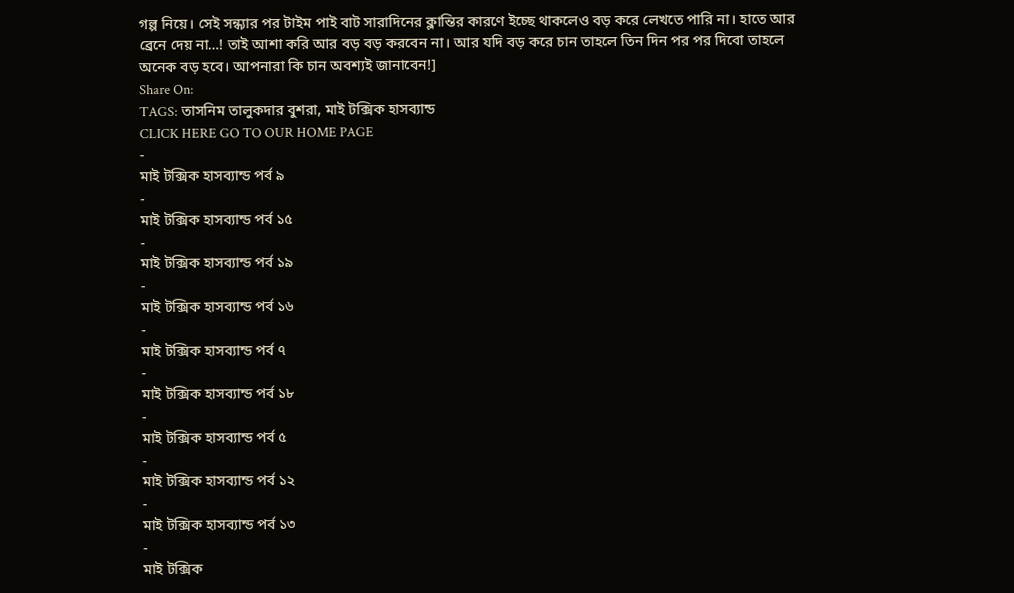গল্প নিয়ে। সেই সন্ধ্যার পর টাইম পাই বাট সারাদিনের ক্লান্তির কারণে ইচ্ছে থাকলেও বড় করে লেখতে পারি না। হাতে আর ব্রেনে দেয় না…! তাই আশা করি আর বড় বড় করবেন না। আর যদি বড় করে চান তাহলে তিন দিন পর পর দিবো তাহলে অনেক বড় হবে। আপনারা কি চান অবশ্যই জানাবেন!]
Share On:
TAGS: তাসনিম তালুকদার বুশরা, মাই টক্সিক হাসব্যান্ড
CLICK HERE GO TO OUR HOME PAGE
-
মাই টক্সিক হাসব্যান্ড পর্ব ৯
-
মাই টক্সিক হাসব্যান্ড পর্ব ১৫
-
মাই টক্সিক হাসব্যান্ড পর্ব ১৯
-
মাই টক্সিক হাসব্যান্ড পর্ব ১৬
-
মাই টক্সিক হাসব্যান্ড পর্ব ৭
-
মাই টক্সিক হাসব্যান্ড পর্ব ১৮
-
মাই টক্সিক হাসব্যান্ড পর্ব ৫
-
মাই টক্সিক হাসব্যান্ড পর্ব ১২
-
মাই টক্সিক হাসব্যান্ড পর্ব ১৩
-
মাই টক্সিক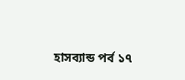হাসব্যান্ড পর্ব ১৭